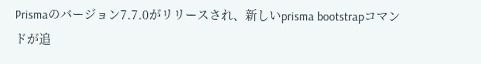Prismaのバージョン7.7.0がリリースされ、新しいprisma bootstrapコマンドが追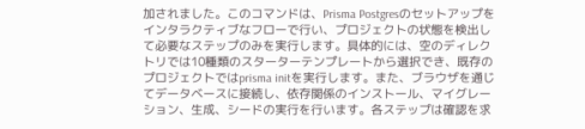加されました。このコマンドは、Prisma Postgresのセットアップをインタラクティブなフローで行い、プロジェクトの状態を検出して必要なステップのみを実行します。具体的には、空のディレクトリでは10種類のスターターテンプレートから選択でき、既存のプロジェクトではprisma initを実行します。また、ブラウザを通じてデータベースに接続し、依存関係のインストール、マイグレーション、生成、シードの実行を行います。各ステップは確認を求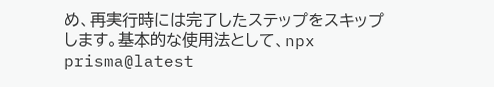め、再実行時には完了したステップをスキップします。基本的な使用法として、npx prisma@latest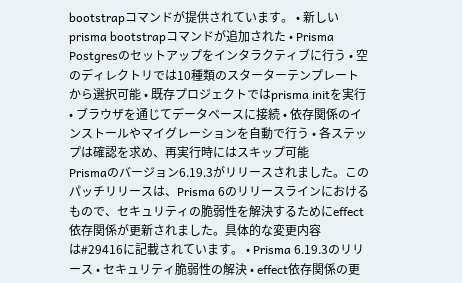bootstrapコマンドが提供されています。 • 新しいprisma bootstrapコマンドが追加された • Prisma Postgresのセットアップをインタラクティブに行う • 空のディレクトリでは10種類のスターターテンプレートから選択可能 • 既存プロジェクトではprisma initを実行 • ブラウザを通じてデータベースに接続 • 依存関係のインストールやマイグレーションを自動で行う • 各ステップは確認を求め、再実行時にはスキップ可能
Prismaのバージョン6.19.3がリリースされました。このパッチリリースは、Prisma 6のリリースラインにおけるもので、セキュリティの脆弱性を解決するためにeffect依存関係が更新されました。具体的な変更内容は#29416に記載されています。 • Prisma 6.19.3のリリース • セキュリティ脆弱性の解決 • effect依存関係の更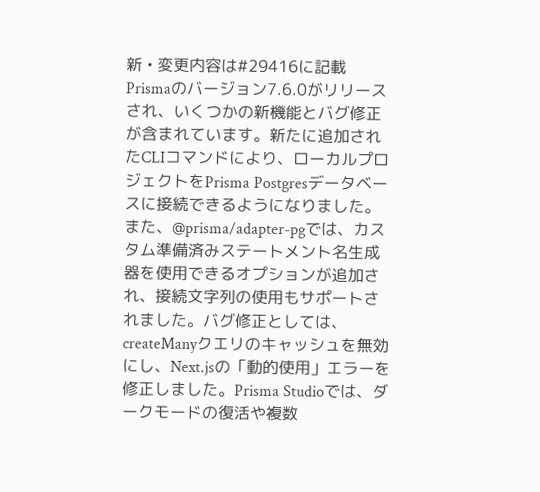新 • 変更内容は#29416に記載
Prismaのバージョン7.6.0がリリースされ、いくつかの新機能とバグ修正が含まれています。新たに追加されたCLIコマンドにより、ローカルプロジェクトをPrisma Postgresデータベースに接続できるようになりました。また、@prisma/adapter-pgでは、カスタム準備済みステートメント名生成器を使用できるオプションが追加され、接続文字列の使用もサポートされました。バグ修正としては、createManyクエリのキャッシュを無効にし、Next.jsの「動的使用」エラーを修正しました。Prisma Studioでは、ダークモードの復活や複数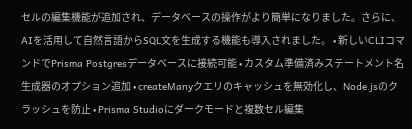セルの編集機能が追加され、データベースの操作がより簡単になりました。さらに、AIを活用して自然言語からSQL文を生成する機能も導入されました。 • 新しいCLIコマンドでPrisma Postgresデータベースに接続可能 • カスタム準備済みステートメント名生成器のオプション追加 • createManyクエリのキャッシュを無効化し、Node.jsのクラッシュを防止 • Prisma Studioにダークモードと複数セル編集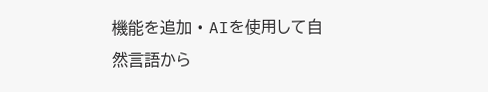機能を追加 • AIを使用して自然言語から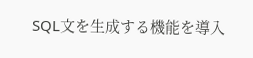SQL文を生成する機能を導入